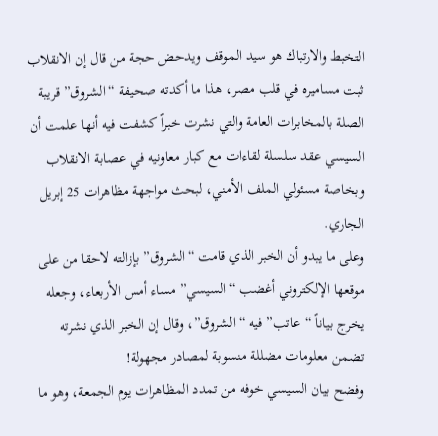التخبط والارتباك هو سيد الموقف ويدحض حجة من قال إن الانقلاب ثبت مساميره في قلب مصر، هذا ما أكدته صحيفة “الشروق” قريبة الصلة بالمخابرات العامة والتي نشرت خبراً كشفت فيه أنها علمت أن السيسي عقد سلسلة لقاءات مع كبار معاونيه في عصابة الانقلاب وبخاصة مسئولي الملف الأمني، لبحث مواجهة مظاهرات 25 إبريل الجاري.
وعلى ما يبدو أن الخبر الذي قامت “الشروق” بإزالته لاحقا من على موقعها الإلكتروني أغضب “السيسي” مساء أمس الأربعاء، وجعله يخرج بياناً “عاتب” فيه “الشروق”، وقال إن الخبر الذي نشرته تضمن معلومات مضللة منسوبة لمصادر مجهولة!
وفضح بيان السيسي خوفه من تمدد المظاهرات يوم الجمعة، وهو ما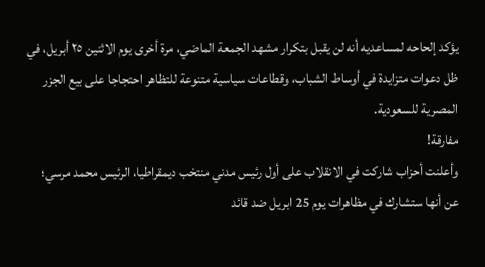يؤكد إلحاحه لمساعديه أنه لن يقبل بتكرار مشهد الجمعة الماضي، مرة أخرى يوم الاثنين ٢٥ أبريل، في ظل دعوات متزايدة في أوساط الشباب، وقطاعات سياسية متنوعة للتظاهر احتجاجا على بيع الجزر المصرية للسعودية.
مفارقة!
وأعلنت أحزاب شاركت في الانقلاب على أول رئيس مدني منتخب ديمقراطيا، الرئيس محمد مرسي؛ عن أنها ستشارك في مظاهرات يوم 25 ابريل ضد قائد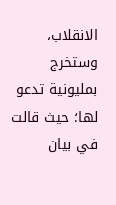الانقلاب، وستخرج بمليونية تدعو لها؛ حيث قالت في بيان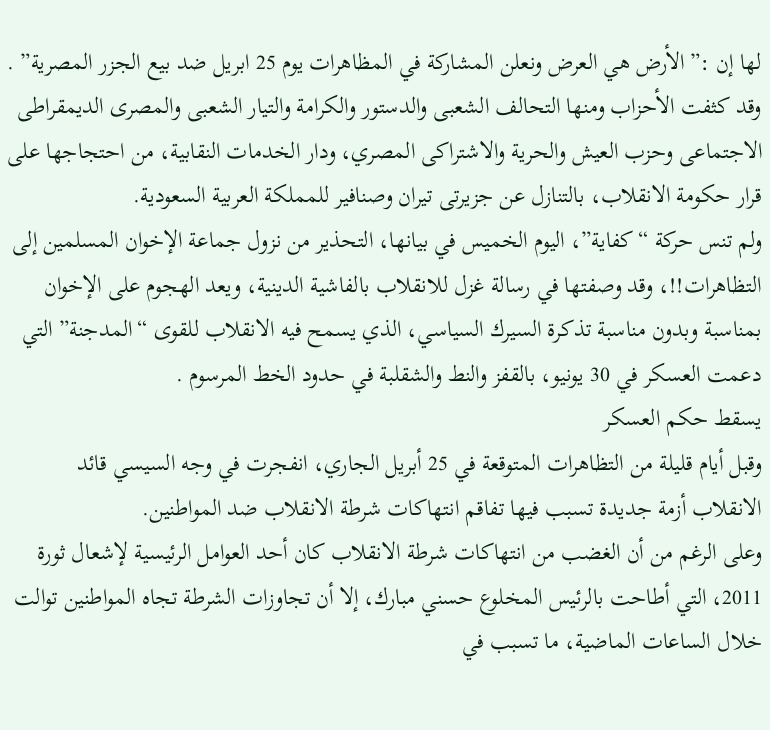لها إن :”الأرض هي العرض ونعلن المشاركة في المظاهرات يوم 25 ابريل ضد بيع الجزر المصرية” .
وقد كثفت الأحزاب ومنها التحالف الشعبى والدستور والكرامة والتيار الشعبى والمصرى الديمقراطى الاجتماعى وحزب العيش والحرية والاشتراكى المصري، ودار الخدمات النقابية، من احتجاجها على قرار حكومة الانقلاب، بالتنازل عن جزيرتى تيران وصنافير للمملكة العربية السعودية.
ولم تنس حركة “كفاية”، اليوم الخميس في بيانها، التحذير من نزول جماعة الإخوان المسلمين إلى التظاهرات!!، وقد وصفتها في رسالة غزل للانقلاب بالفاشية الدينية، ويعد الهجوم على الإخوان بمناسبة وبدون مناسبة تذكرة السيرك السياسي، الذي يسمح فيه الانقلاب للقوى “المدجنة” التي دعمت العسكر في 30 يونيو، بالقفز والنط والشقلبة في حدود الخط المرسوم .
يسقط حكم العسكر
وقبل أيام قليلة من التظاهرات المتوقعة في 25 أبريل الجاري، انفجرت في وجه السيسي قائد الانقلاب أزمة جديدة تسبب فيها تفاقم انتهاكات شرطة الانقلاب ضد المواطنين.
وعلى الرغم من أن الغضب من انتهاكات شرطة الانقلاب كان أحد العوامل الرئيسية لإشعال ثورة 2011، التي أطاحت بالرئيس المخلوع حسني مبارك، إلا أن تجاوزات الشرطة تجاه المواطنين توالت خلال الساعات الماضية، ما تسبب في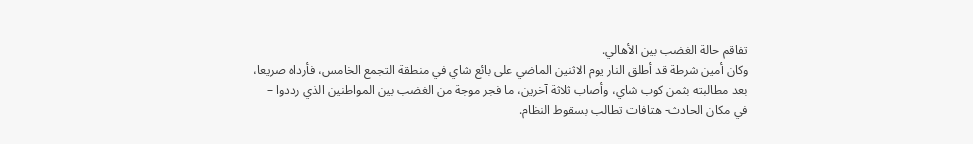تفاقم حالة الغضب بين الأهالي.
وكان أمين شرطة قد أطلق النار يوم الاثنين الماضي على بائع شاي في منطقة التجمع الخامس، فأرداه صريعا، بعد مطالبته بثمن كوب شاي، وأصاب ثلاثة آخرين، ما فجر موجة من الغضب بين المواطنين الذي رددوا – في مكان الحادث- هتافات تطالب بسقوط النظام.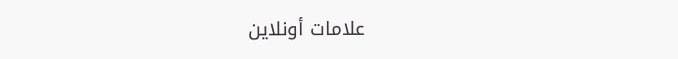علامات أونلاين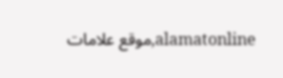alamatonline,موقع علامات